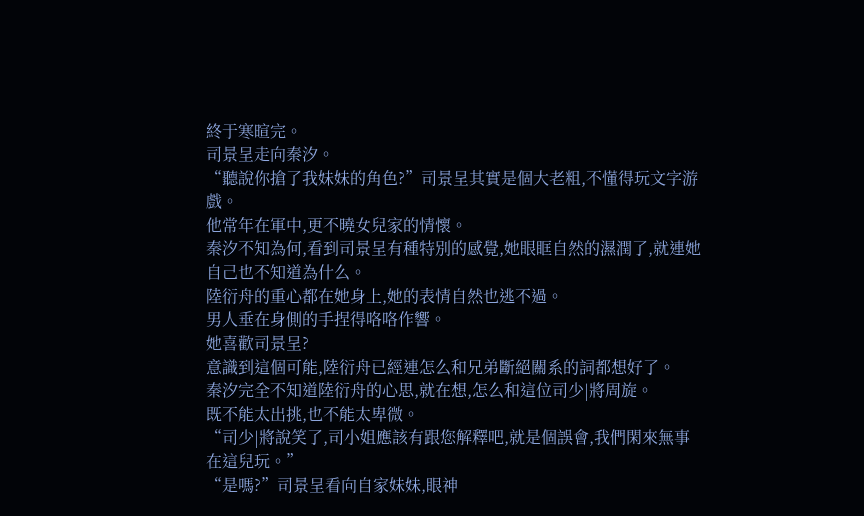終于寒暄完。
司景呈走向秦汐。
“聽說你搶了我妹妹的角色?”司景呈其實是個大老粗,不懂得玩文字游戲。
他常年在軍中,更不曉女兒家的情懷。
秦汐不知為何,看到司景呈有種特別的感覺,她眼眶自然的濕潤了,就連她自己也不知道為什么。
陸衍舟的重心都在她身上,她的表情自然也逃不過。
男人垂在身側的手捏得咯咯作響。
她喜歡司景呈?
意識到這個可能,陸衍舟已經連怎么和兄弟斷絕關系的詞都想好了。
秦汐完全不知道陸衍舟的心思,就在想,怎么和這位司少|將周旋。
既不能太出挑,也不能太卑微。
“司少|將說笑了,司小姐應該有跟您解釋吧,就是個誤會,我們閑來無事在這兒玩。”
“是嗎?”司景呈看向自家妹妹,眼神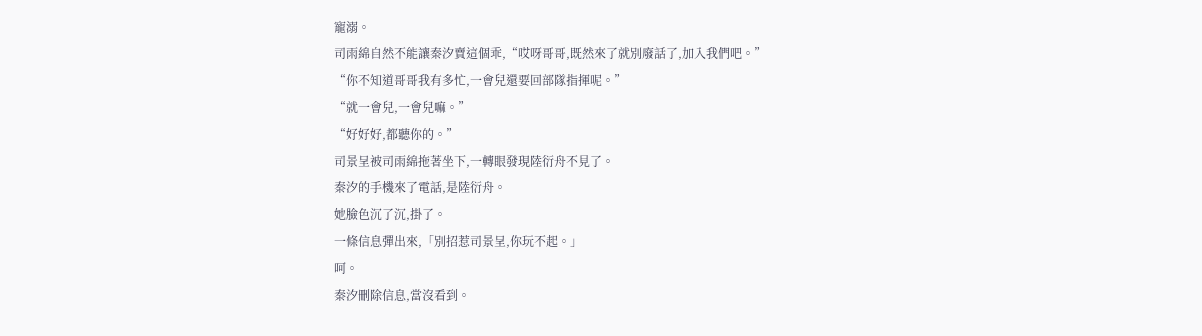寵溺。
司雨綿自然不能讓秦汐賣這個乖,“哎呀哥哥,既然來了就別廢話了,加入我們吧。”
“你不知道哥哥我有多忙,一會兒還要回部隊指揮呢。”
“就一會兒,一會兒嘛。”
“好好好,都聽你的。”
司景呈被司雨綿拖著坐下,一轉眼發現陸衍舟不見了。
秦汐的手機來了電話,是陸衍舟。
她臉色沉了沉,掛了。
一條信息彈出來,「別招惹司景呈,你玩不起。」
呵。
秦汐刪除信息,當沒看到。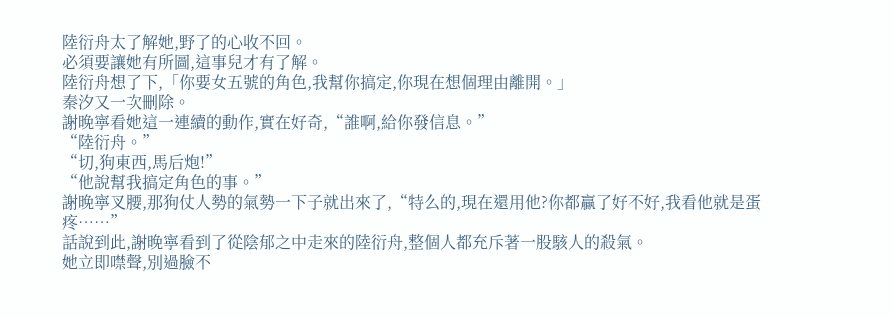陸衍舟太了解她,野了的心收不回。
必須要讓她有所圖,這事兒才有了解。
陸衍舟想了下,「你要女五號的角色,我幫你搞定,你現在想個理由離開。」
秦汐又一次刪除。
謝晚寧看她這一連續的動作,實在好奇,“誰啊,給你發信息。”
“陸衍舟。”
“切,狗東西,馬后炮!”
“他說幫我搞定角色的事。”
謝晚寧叉腰,那狗仗人勢的氣勢一下子就出來了,“特么的,現在還用他?你都贏了好不好,我看他就是蛋疼……”
話說到此,謝晚寧看到了從陰郁之中走來的陸衍舟,整個人都充斥著一股駭人的殺氣。
她立即噤聲,別過臉不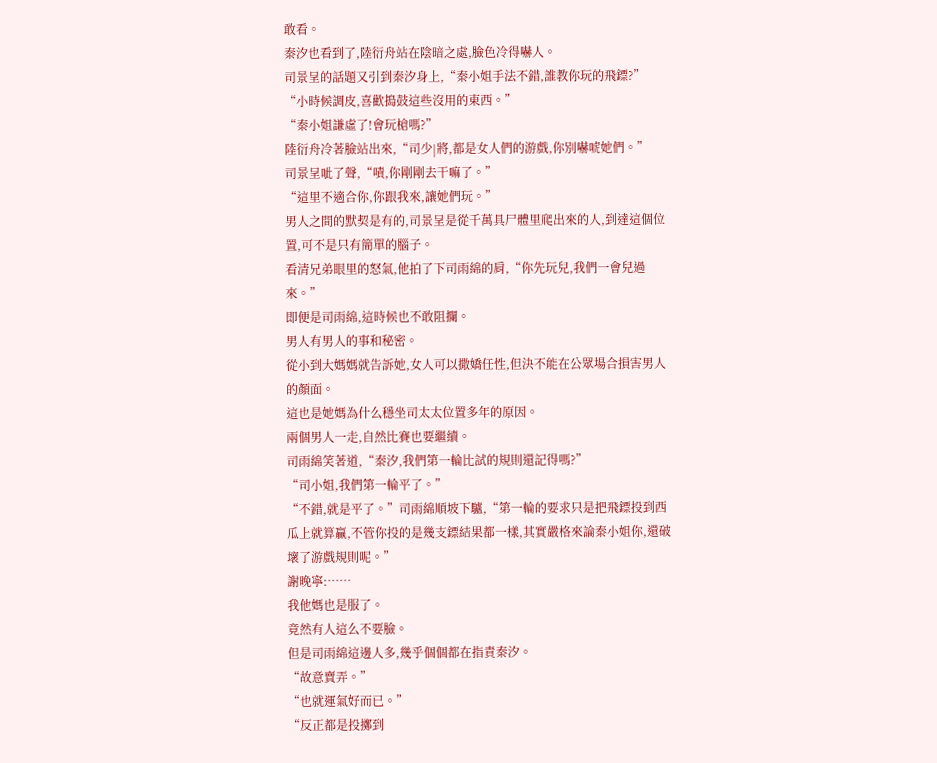敢看。
秦汐也看到了,陸衍舟站在陰暗之處,臉色冷得嚇人。
司景呈的話題又引到秦汐身上,“秦小姐手法不錯,誰教你玩的飛鏢?”
“小時候調皮,喜歡搗鼓這些沒用的東西。”
“秦小姐謙虛了!會玩槍嗎?”
陸衍舟冷著臉站出來,“司少|將,都是女人們的游戲,你別嚇唬她們。”
司景呈呲了聲,“嘖,你剛剛去干嘛了。”
“這里不適合你,你跟我來,讓她們玩。”
男人之間的默契是有的,司景呈是從千萬具尸體里爬出來的人,到達這個位置,可不是只有簡單的腦子。
看清兄弟眼里的怒氣,他拍了下司雨綿的肩,“你先玩兒,我們一會兒過來。”
即便是司雨綿,這時候也不敢阻攔。
男人有男人的事和秘密。
從小到大媽媽就告訴她,女人可以撒嬌任性,但決不能在公眾場合損害男人的顏面。
這也是她媽為什么穩坐司太太位置多年的原因。
兩個男人一走,自然比賽也要繼續。
司雨綿笑著道,“秦汐,我們第一輪比試的規則還記得嗎?”
“司小姐,我們第一輪平了。”
“不錯,就是平了。”司雨綿順坡下驢,“第一輪的要求只是把飛鏢投到西瓜上就算贏,不管你投的是幾支鏢結果都一樣,其實嚴格來論秦小姐你,還破壞了游戲規則呢。”
謝晚寧:……
我他媽也是服了。
竟然有人這么不要臉。
但是司雨綿這邊人多,幾乎個個都在指責秦汐。
“故意賣弄。”
“也就運氣好而已。”
“反正都是投擲到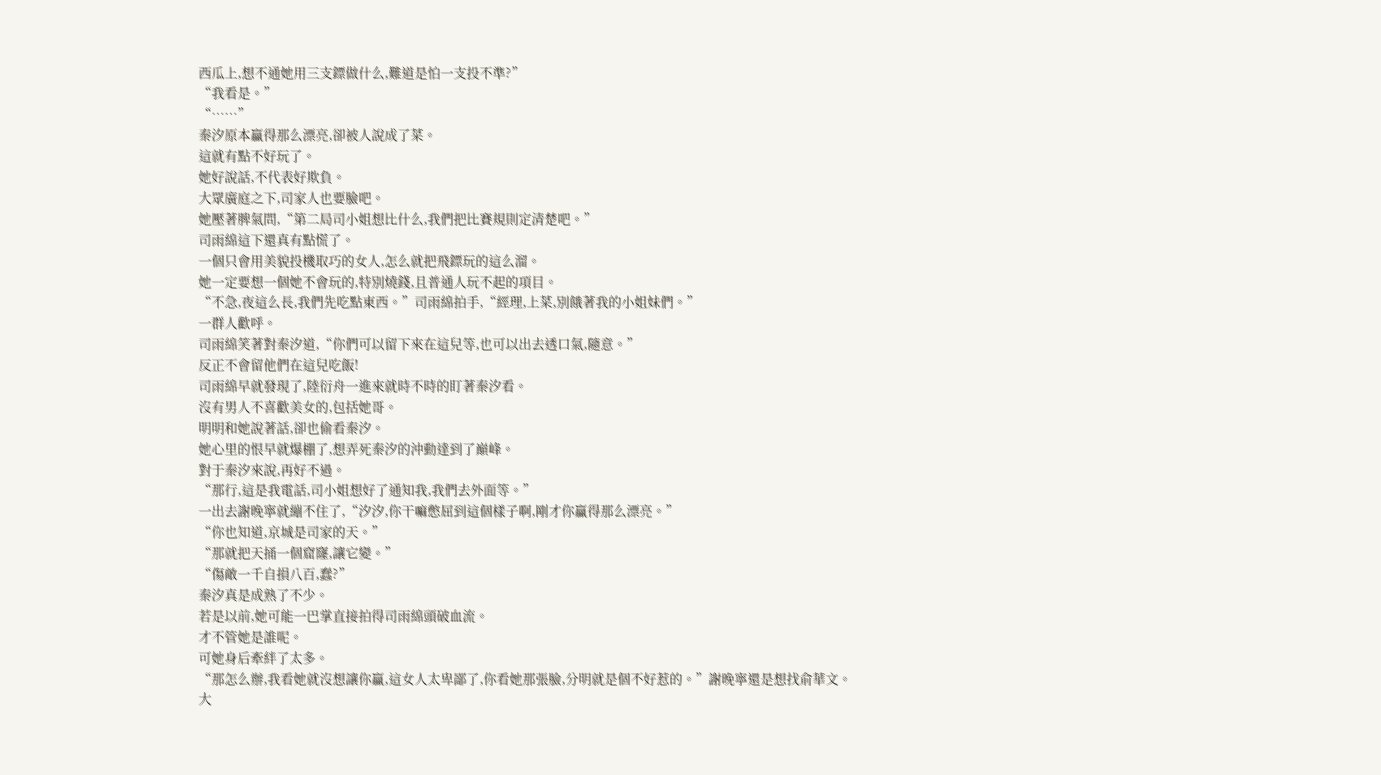西瓜上,想不通她用三支鏢做什么,難道是怕一支投不準?”
“我看是。”
“……”
秦汐原本贏得那么漂亮,卻被人說成了菜。
這就有點不好玩了。
她好說話,不代表好欺負。
大眾廣庭之下,司家人也要臉吧。
她壓著脾氣問,“第二局司小姐想比什么,我們把比賽規則定清楚吧。”
司雨綿這下還真有點慌了。
一個只會用美貌投機取巧的女人,怎么就把飛鏢玩的這么溜。
她一定要想一個她不會玩的,特別燒錢,且普通人玩不起的項目。
“不急,夜這么長,我們先吃點東西。”司雨綿拍手,“經理,上菜,別餓著我的小姐妹們。”
一群人歡呼。
司雨綿笑著對秦汐道,“你們可以留下來在這兒等,也可以出去透口氣,隨意。”
反正不會留他們在這兒吃飯!
司雨綿早就發現了,陸衍舟一進來就時不時的盯著秦汐看。
沒有男人不喜歡美女的,包括她哥。
明明和她說著話,卻也偷看秦汐。
她心里的恨早就爆棚了,想弄死秦汐的沖動達到了巔峰。
對于秦汐來說,再好不過。
“那行,這是我電話,司小姐想好了通知我,我們去外面等。”
一出去謝晚寧就繃不住了,“汐汐,你干嘛憋屈到這個樣子啊,剛才你贏得那么漂亮。”
“你也知道,京城是司家的天。”
“那就把天捅一個窟窿,讓它變。”
“傷敵一千自損八百,蠢?”
秦汐真是成熟了不少。
若是以前,她可能一巴掌直接拍得司雨綿頭破血流。
才不管她是誰呢。
可她身后牽絆了太多。
“那怎么辦,我看她就沒想讓你贏,這女人太卑鄙了,你看她那張臉,分明就是個不好惹的。”謝晚寧還是想找俞華文。
大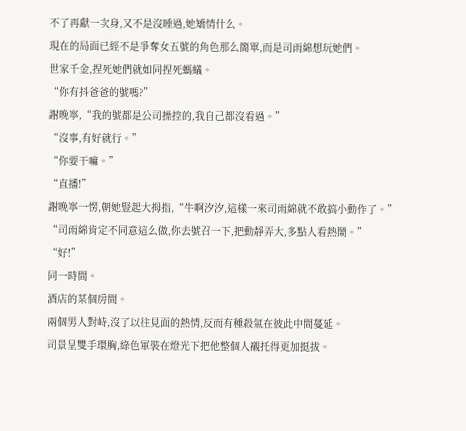不了再獻一次身,又不是沒睡過,她矯情什么。
現在的局面已經不是爭奪女五號的角色那么簡單,而是司雨綿想玩她們。
世家千金,捏死她們就如同捏死螞蟻。
“你有抖爸爸的號嗎?”
謝晚寧,“我的號都是公司操控的,我自己都沒看過。”
“沒事,有好就行。”
“你要干嘛。”
“直播!”
謝晚寧一愣,朝她豎起大拇指,“牛啊汐汐,這樣一來司雨綿就不敢搞小動作了。”
“司雨綿肯定不同意這么做,你去號召一下,把動靜弄大,多點人看熱鬧。”
“好!”
同一時間。
酒店的某個房間。
兩個男人對峙,沒了以往見面的熱情,反而有種殺氣在彼此中間蔓延。
司景呈雙手環胸,綠色軍裝在燈光下把他整個人襯托得更加挺拔。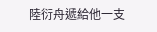陸衍舟遞給他一支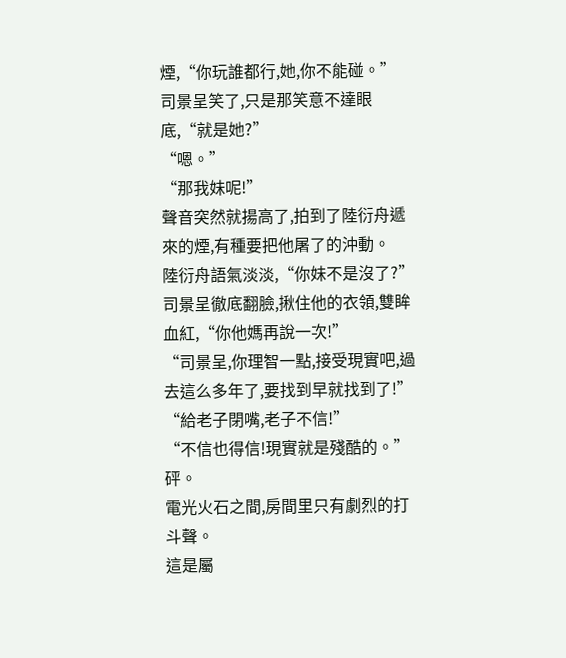煙,“你玩誰都行,她,你不能碰。”
司景呈笑了,只是那笑意不達眼底,“就是她?”
“嗯。”
“那我妹呢!”
聲音突然就揚高了,拍到了陸衍舟遞來的煙,有種要把他屠了的沖動。
陸衍舟語氣淡淡,“你妹不是沒了?”
司景呈徹底翻臉,揪住他的衣領,雙眸血紅,“你他媽再說一次!”
“司景呈,你理智一點,接受現實吧,過去這么多年了,要找到早就找到了!”
“給老子閉嘴,老子不信!”
“不信也得信!現實就是殘酷的。”
砰。
電光火石之間,房間里只有劇烈的打斗聲。
這是屬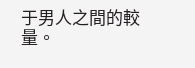于男人之間的較量。